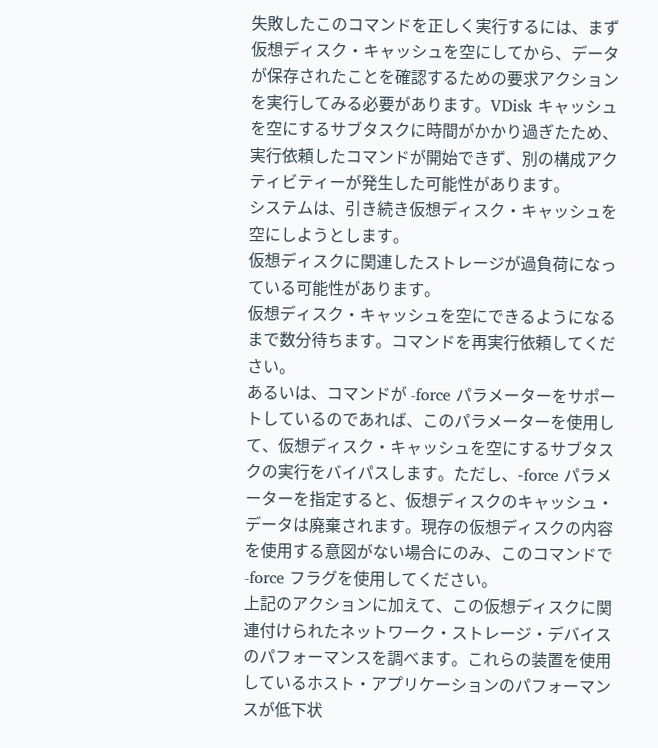失敗したこのコマンドを正しく実行するには、まず仮想ディスク・キャッシュを空にしてから、データが保存されたことを確認するための要求アクションを実行してみる必要があります。VDisk キャッシュを空にするサブタスクに時間がかかり過ぎたため、実行依頼したコマンドが開始できず、別の構成アクティビティーが発生した可能性があります。
システムは、引き続き仮想ディスク・キャッシュを空にしようとします。
仮想ディスクに関連したストレージが過負荷になっている可能性があります。
仮想ディスク・キャッシュを空にできるようになるまで数分待ちます。コマンドを再実行依頼してください。
あるいは、コマンドが -force パラメーターをサポートしているのであれば、このパラメーターを使用して、仮想ディスク・キャッシュを空にするサブタスクの実行をバイパスします。ただし、-force パラメーターを指定すると、仮想ディスクのキャッシュ・データは廃棄されます。現存の仮想ディスクの内容を使用する意図がない場合にのみ、このコマンドで -force フラグを使用してください。
上記のアクションに加えて、この仮想ディスクに関連付けられたネットワーク・ストレージ・デバイスのパフォーマンスを調べます。これらの装置を使用しているホスト・アプリケーションのパフォーマンスが低下状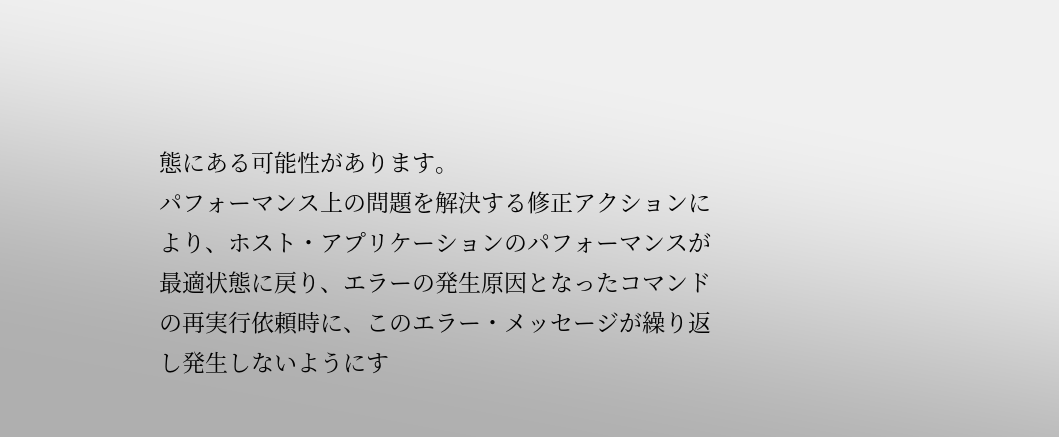態にある可能性があります。
パフォーマンス上の問題を解決する修正アクションにより、ホスト・アプリケーションのパフォーマンスが最適状態に戻り、エラーの発生原因となったコマンドの再実行依頼時に、このエラー・メッセージが繰り返し発生しないようにす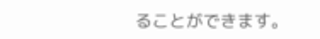ることができます。